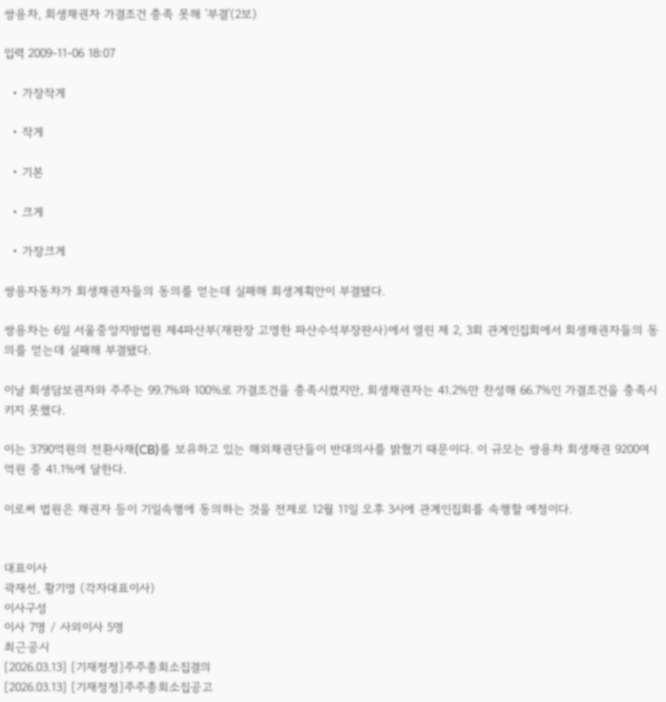쌍용차, 회생채권자 가결조건 충족 못해 '부결'(2보)

입력 2009-11-06 18:07

  • 가장작게

  • 작게

  • 기본

  • 크게

  • 가장크게

쌍용자동차가 회생채권자들의 동의를 얻는데 실패해 회생계획안이 부결됐다.

쌍용차는 6일 서울중앙지방법원 제4파산부(재판장 고영한 파산수석부장판사)에서 열린 제 2, 3회 관계인집회에서 회생채권자들의 동의를 얻는데 실패해 부결됐다.

이날 회생담보권자와 주주는 99.7%와 100%로 가결조건을 충족시켰지만, 회생채권자는 41.2%만 찬성해 66.7%인 가결조건을 충족시키지 못했다.

이는 3790억원의 전환사채(CB)를 보유하고 있는 해외채권단들이 반대의사를 밝혔기 때문이다. 이 규모는 쌍용차 회생채권 9200여 억원 중 41.1%에 달한다.

이로써 법원은 채권자 등이 기일속행에 동의하는 것을 전제로 12월 11일 오후 3시에 관계인집회를 속행할 예정이다.


대표이사
곽재선, 황기영 (각자대표이사)
이사구성
이사 7명 / 사외이사 5명
최근공시
[2026.03.13] [기재정정]주주총회소집결의
[2026.03.13] [기재정정]주주총회소집공고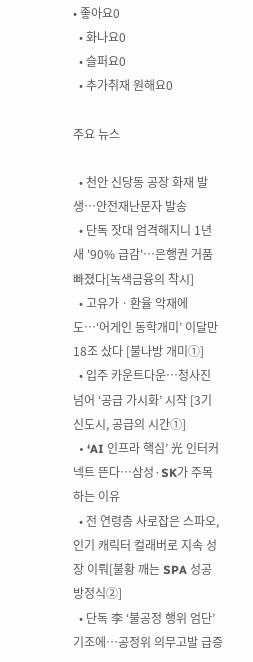• 좋아요0
  • 화나요0
  • 슬퍼요0
  • 추가취재 원해요0

주요 뉴스

  • 천안 신당동 공장 화재 발생…안전재난문자 발송
  • 단독 잣대 엄격해지니 1년 새 '90% 급감'…은행권 거품 빠졌다[녹색금융의 착시]
  • 고유가ㆍ환율 악재에도…‘어게인 동학개미’ 이달만 18조 샀다 [불나방 개미①]
  • 입주 카운트다운…청사진 넘어 ‘공급 가시화’ 시작 [3기 신도시, 공급의 시간①]
  • ‘AI 인프라 핵심’ 光 인터커넥트 뜬다…삼성·SK가 주목하는 이유
  • 전 연령층 사로잡은 스파오, 인기 캐릭터 컬래버로 지속 성장 이뤄[불황 깨는 SPA 성공 방정식②]
  • 단독 李 ‘불공정 행위 엄단’ 기조에…공정위 의무고발 급증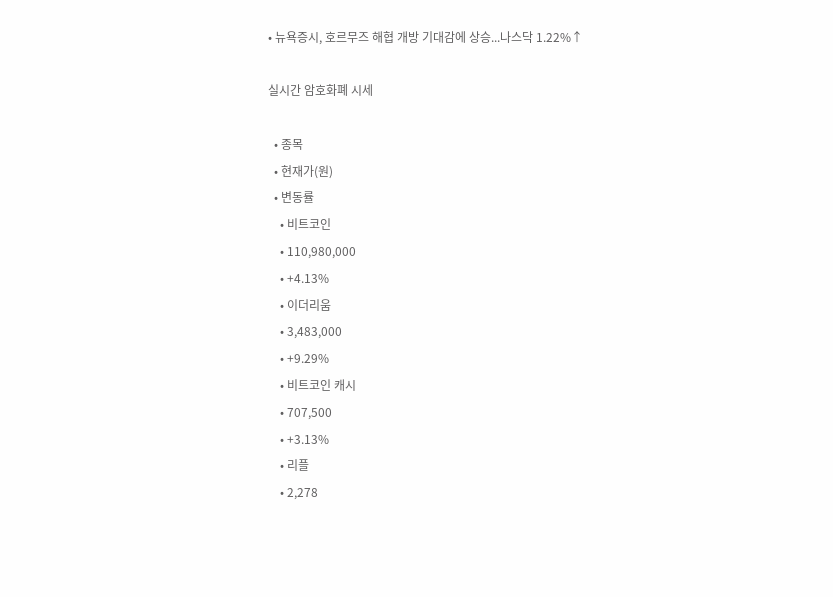• 뉴욕증시, 호르무즈 해협 개방 기대감에 상승...나스닥 1.22%↑

실시간 암호화폐 시세

  • 종목
  • 현재가(원)
  • 변동률
    • 비트코인
    • 110,980,000
    • +4.13%
    • 이더리움
    • 3,483,000
    • +9.29%
    • 비트코인 캐시
    • 707,500
    • +3.13%
    • 리플
    • 2,278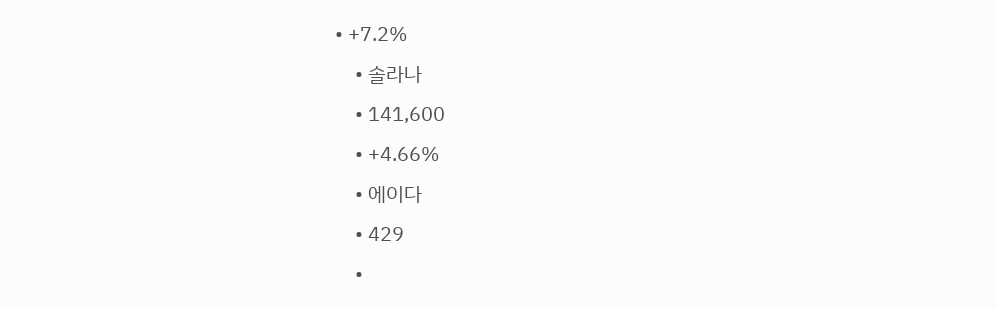• +7.2%
    • 솔라나
    • 141,600
    • +4.66%
    • 에이다
    • 429
    •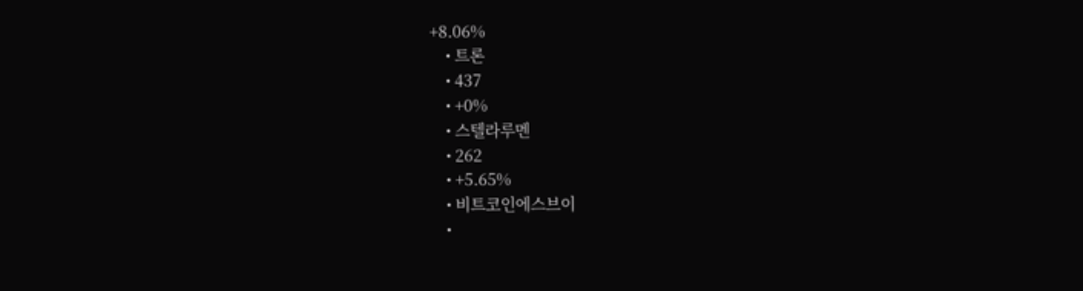+8.06%
    • 트론
    • 437
    • +0%
    • 스텔라루멘
    • 262
    • +5.65%
    • 비트코인에스브이
    •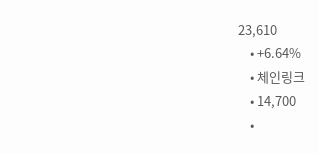23,610
    • +6.64%
    • 체인링크
    • 14,700
    •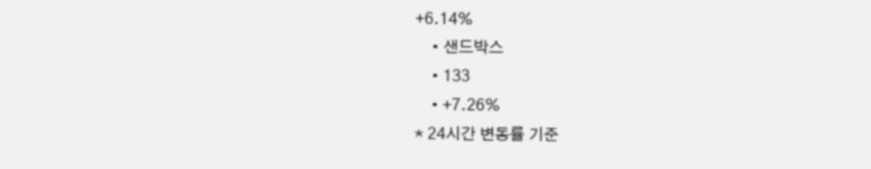+6.14%
    • 샌드박스
    • 133
    • +7.26%
* 24시간 변동률 기준